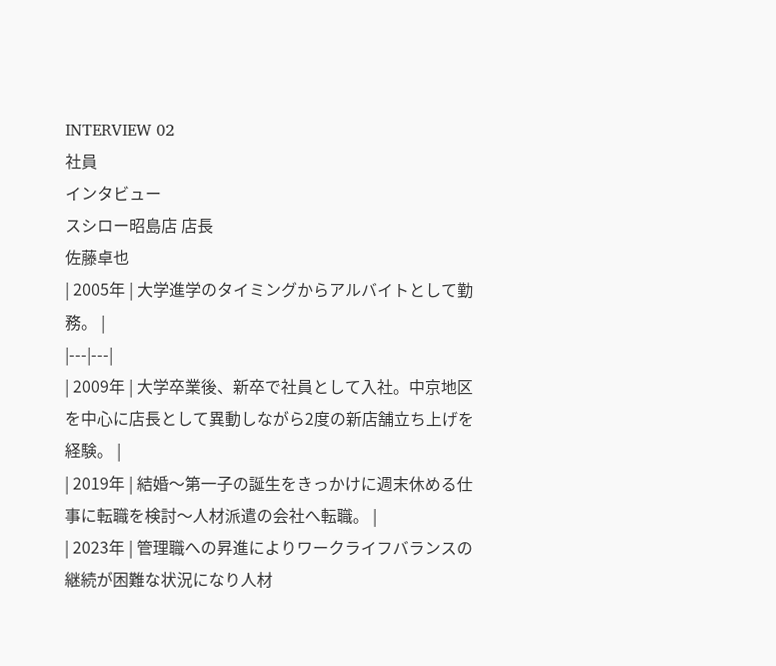INTERVIEW 02
社員
インタビュー
スシロー昭島店 店長
佐藤卓也
| 2005年 | 大学進学のタイミングからアルバイトとして勤務。 |
|---|---|
| 2009年 | 大学卒業後、新卒で社員として入社。中京地区を中心に店長として異動しながら2度の新店舗立ち上げを経験。 |
| 2019年 | 結婚〜第一子の誕生をきっかけに週末休める仕事に転職を検討〜人材派遣の会社へ転職。 |
| 2023年 | 管理職への昇進によりワークライフバランスの継続が困難な状況になり人材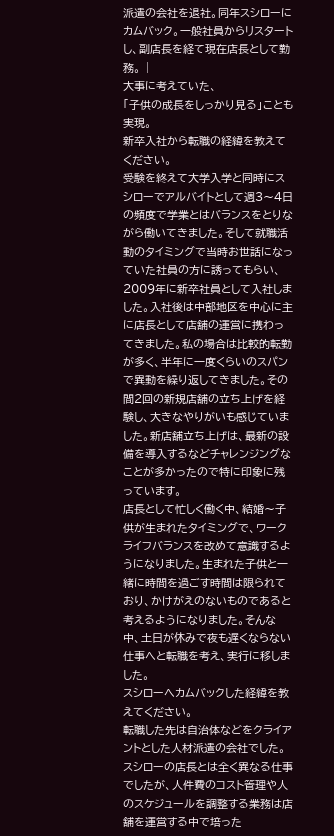派遣の会社を退社。同年スシローにカムバック。一般社員からリスタートし、副店長を経て現在店長として勤務。 |
大事に考えていた、
「子供の成長をしっかり見る」ことも実現。
新卒入社から転職の経緯を教えてください。
受験を終えて大学入学と同時にスシローでアルバイトとして週3〜4日の頻度で学業とはバランスをとりながら働いてきました。そして就職活動のタイミングで当時お世話になっていた社員の方に誘ってもらい、2009年に新卒社員として入社しました。入社後は中部地区を中心に主に店長として店舗の運営に携わってきました。私の場合は比較的転勤が多く、半年に一度くらいのスパンで異動を繰り返してきました。その間2回の新規店舗の立ち上げを経験し、大きなやりがいも感じていました。新店舗立ち上げは、最新の設備を導入するなどチャレンジングなことが多かったので特に印象に残っています。
店長として忙しく働く中、結婚〜子供が生まれたタイミングで、ワークライフバランスを改めて意識するようになりました。生まれた子供と一緒に時間を過ごす時間は限られており、かけがえのないものであると考えるようになりました。そんな中、土日が休みで夜も遅くならない仕事へと転職を考え、実行に移しました。
スシローへカムバックした経緯を教えてください。
転職した先は自治体などをクライアントとした人材派遣の会社でした。スシローの店長とは全く異なる仕事でしたが、人件費のコスト管理や人のスケジュールを調整する業務は店舗を運営する中で培った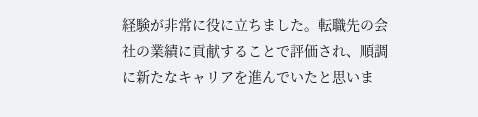経験が非常に役に立ちました。転職先の会社の業績に貢献することで評価され、順調に新たなキャリアを進んでいたと思いま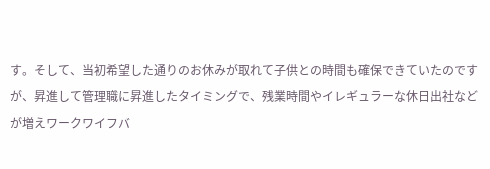す。そして、当初希望した通りのお休みが取れて子供との時間も確保できていたのですが、昇進して管理職に昇進したタイミングで、残業時間やイレギュラーな休日出社などが増えワークワイフバ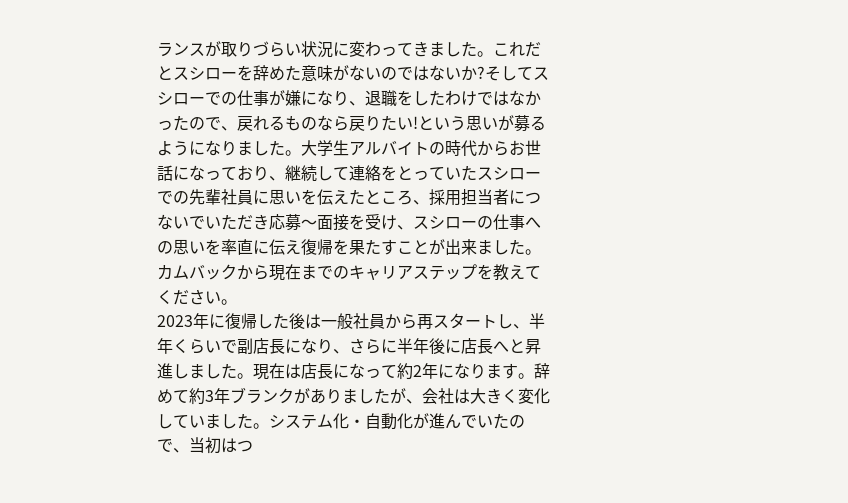ランスが取りづらい状況に変わってきました。これだとスシローを辞めた意味がないのではないか?そしてスシローでの仕事が嫌になり、退職をしたわけではなかったので、戻れるものなら戻りたい!という思いが募るようになりました。大学生アルバイトの時代からお世話になっており、継続して連絡をとっていたスシローでの先輩社員に思いを伝えたところ、採用担当者につないでいただき応募〜面接を受け、スシローの仕事への思いを率直に伝え復帰を果たすことが出来ました。
カムバックから現在までのキャリアステップを教えてください。
2023年に復帰した後は一般社員から再スタートし、半年くらいで副店長になり、さらに半年後に店長へと昇進しました。現在は店長になって約2年になります。辞めて約3年ブランクがありましたが、会社は大きく変化していました。システム化・自動化が進んでいたので、当初はつ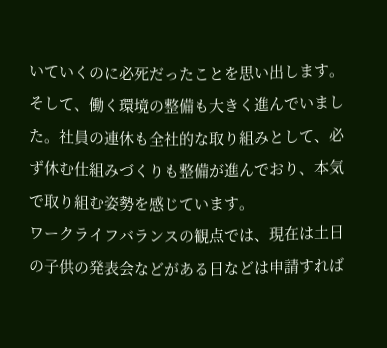いていくのに必死だったことを思い出します。そして、働く環境の整備も大きく進んでいました。社員の連休も全社的な取り組みとして、必ず休む仕組みづくりも整備が進んでおり、本気で取り組む姿勢を感じています。
ワークライフバランスの観点では、現在は土日の子供の発表会などがある日などは申請すれば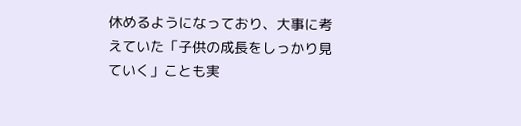休めるようになっており、大事に考えていた「子供の成長をしっかり見ていく」ことも実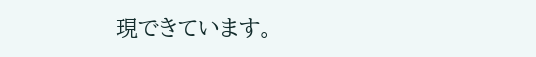現できています。